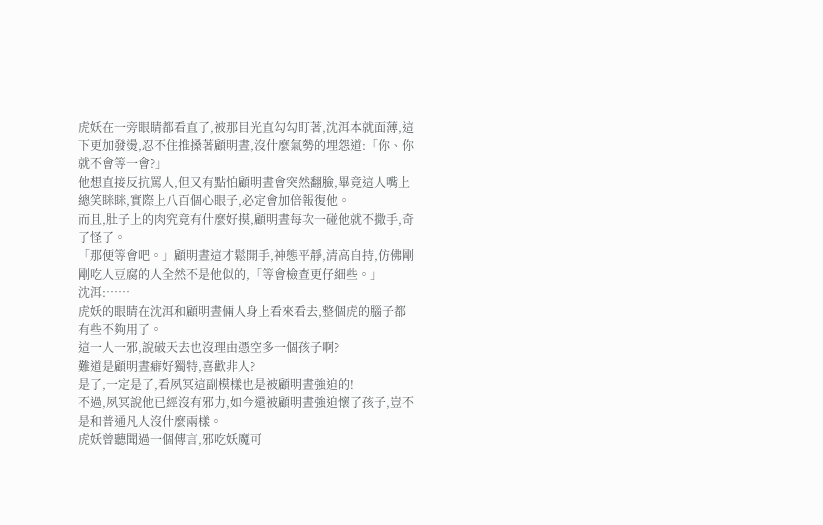虎妖在一旁眼睛都看直了,被那目光直勾勾盯著,沈洱本就面薄,這下更加發燙,忍不住推搡著顧明晝,沒什麼氣勢的埋怨道:「你、你就不會等一會?」
他想直接反抗罵人,但又有點怕顧明晝會突然翻臉,畢竟這人嘴上總笑眯眯,實際上八百個心眼子,必定會加倍報復他。
而且,肚子上的肉究竟有什麼好摸,顧明晝每次一碰他就不撒手,奇了怪了。
「那便等會吧。」顧明晝這才鬆開手,神態平靜,清高自持,仿佛剛剛吃人豆腐的人全然不是他似的,「等會檢查更仔細些。」
沈洱:……
虎妖的眼睛在沈洱和顧明晝倆人身上看來看去,整個虎的腦子都有些不夠用了。
這一人一邪,說破天去也沒理由憑空多一個孩子啊?
難道是顧明晝癖好獨特,喜歡非人?
是了,一定是了,看夙冥這副模樣也是被顧明晝強迫的!
不過,夙冥說他已經沒有邪力,如今還被顧明晝強迫懷了孩子,豈不是和普通凡人沒什麼兩樣。
虎妖曾聽聞過一個傳言,邪吃妖魔可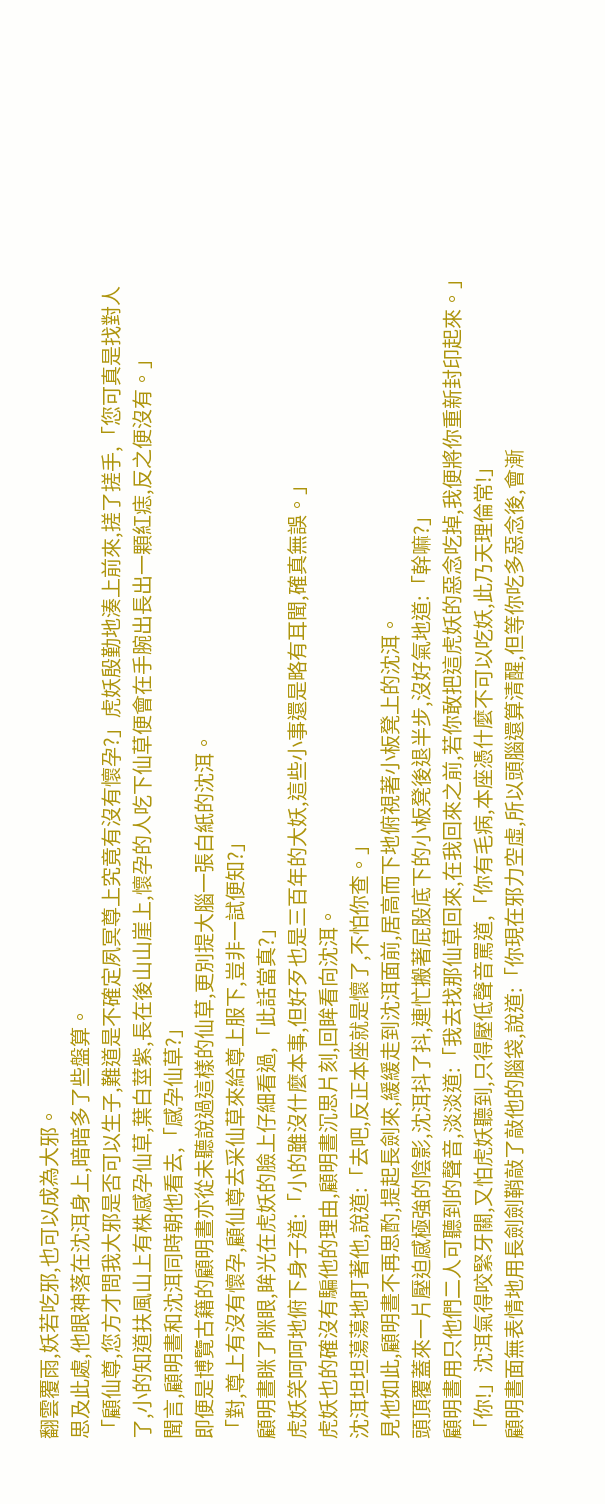翻雲覆雨,妖若吃邪,也可以成為大邪。
思及此處,他眼神落在沈洱身上,暗暗多了些盤算。
「顧仙尊,您方才問我大邪是否可以生子,難道是不確定夙冥尊上究竟有沒有懷孕?」虎妖殷勤地湊上前來,搓了搓手,「您可真是找對人了,小的知道扶風山上有株感孕仙草,葉白莖紫,長在後山山崖上,懷孕的人吃下仙草便會在手腕出長出一顆紅痣,反之便沒有。」
聞言,顧明晝和沈洱同時朝他看去,「感孕仙草?」
即便是博覽古籍的顧明晝亦從未聽說過這樣的仙草,更別提大腦一張白紙的沈洱。
「對,尊上有沒有懷孕,顧仙尊去采仙草來給尊上服下,豈非一試便知?」
顧明晝眯了眯眼,眸光在虎妖的臉上仔細看過,「此話當真?」
虎妖笑呵呵地俯下身子道:「小的雖沒什麼本事,但好歹也是三百年的大妖,這些小事還是略有耳聞,確真無誤。」
虎妖也的確沒有騙他的理由,顧明晝沉思片刻,回眸看向沈洱。
沈洱坦坦蕩蕩地盯著他,說道:「去吧,反正本座就是懷了,不怕你查。」
見他如此,顧明晝不再思酌,提起長劍來,緩緩走到沈洱面前,居高而下地俯視著小板凳上的沈洱。
頭頂覆蓋來一片壓迫感極強的陰影,沈洱抖了抖,連忙搬著屁股底下的小板凳後退半步,沒好氣地道:「幹嘛?」
顧明晝用只他們二人可聽到的聲音,淡淡道:「我去找那仙草回來,在我回來之前,若你敢把這虎妖的惡念吃掉,我便將你重新封印起來。」
「你!」沈洱氣得咬緊牙關,又怕虎妖聽到,只得壓低聲音罵道,「你有毛病,本座憑什麼不可以吃妖,此乃天理倫常!」
顧明晝面無表情地用長劍劍鞘敲了敲他的腦袋,說道:「你現在邪力空虛,所以頭腦還算清醒,但等你吃多惡念後,會漸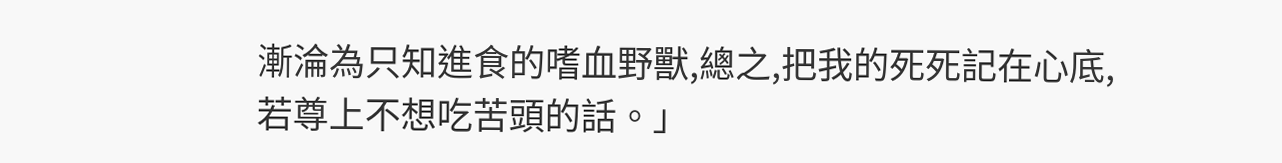漸淪為只知進食的嗜血野獸,總之,把我的死死記在心底,若尊上不想吃苦頭的話。」